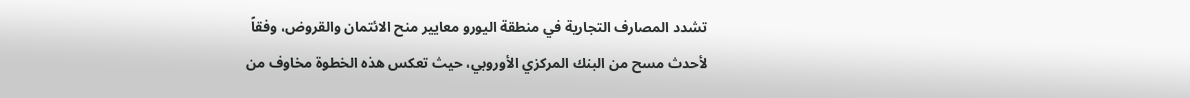تشدد المصارف التجارية في منطقة اليورو معايير منح الائتمان والقروض، وفقاً لأحدث مسح من البنك المركزي الأوروبي، حيث تعكس هذه الخطوة مخاوف من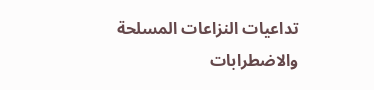تداعيات النزاعات المسلحة والاضطرابات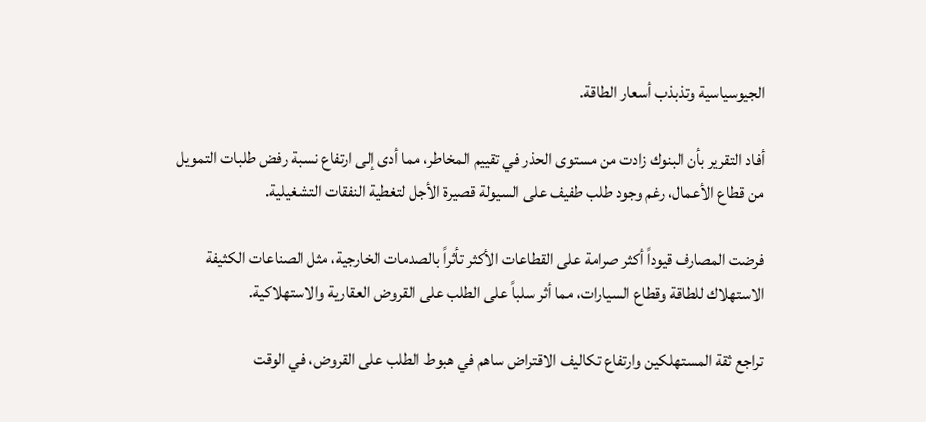الجيوسياسية وتذبذب أسعار الطاقة.

أفاد التقرير بأن البنوك زادت من مستوى الحذر في تقييم المخاطر، مما أدى إلى ارتفاع نسبة رفض طلبات التمويل من قطاع الأعمال، رغم وجود طلب طفيف على السيولة قصيرة الأجل لتغطية النفقات التشغيلية.

فرضت المصارف قيوداً أكثر صرامة على القطاعات الأكثر تأثراً بالصدمات الخارجية، مثل الصناعات الكثيفة الاستهلاك للطاقة وقطاع السيارات، مما أثر سلباً على الطلب على القروض العقارية والاستهلاكية.

تراجع ثقة المستهلكين وارتفاع تكاليف الاقتراض ساهم في هبوط الطلب على القروض، في الوقت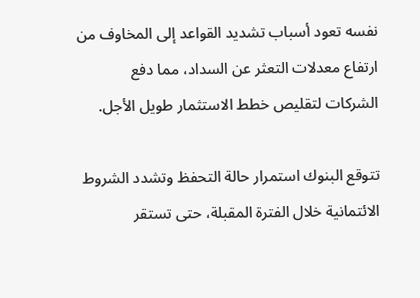نفسه تعود أسباب تشديد القواعد إلى المخاوف من ارتفاع معدلات التعثر عن السداد، مما دفع الشركات لتقليص خطط الاستثمار طويل الأجل.

تتوقع البنوك استمرار حالة التحفظ وتشدد الشروط الائتمانية خلال الفترة المقبلة، حتى تستقر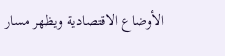الأوضاع الاقتصادية ويظهر مسار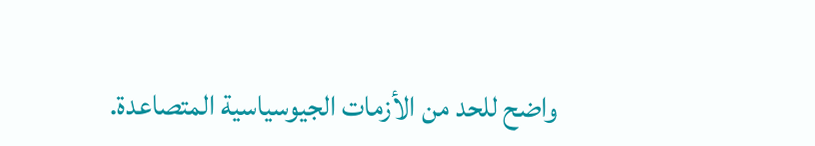واضح للحد من الأزمات الجيوسياسية المتصاعدة.